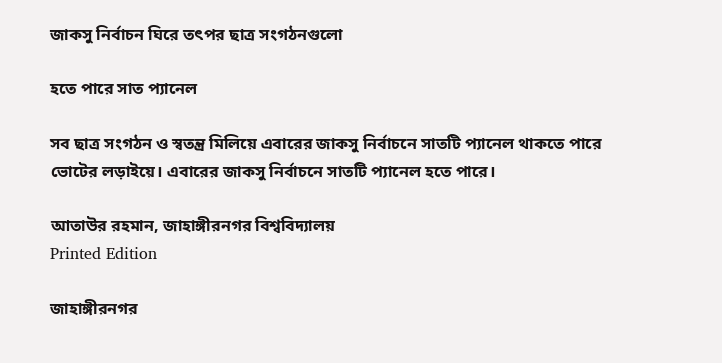জাকসু নির্বাচন ঘিরে তৎপর ছাত্র সংগঠনগুলো

হতে পারে সাত প্যানেল

সব ছাত্র সংগঠন ও স্বতন্ত্র মিলিয়ে এবারের জাকসু নির্বাচনে সাতটি প্যানেল থাকতে পারে ভোটের লড়াইয়ে। এবারের জাকসু নির্বাচনে সাতটি প্যানেল হতে পারে।

আতাউর রহমান, জাহাঙ্গীরনগর বিশ্ববিদ্যালয়
Printed Edition

জাহাঙ্গীরনগর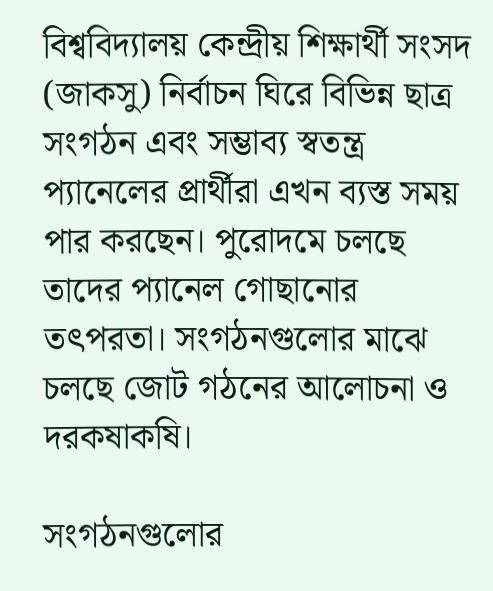বিশ্ববিদ্যালয় কেন্দ্রীয় শিক্ষার্থী সংসদ (জাকসু) নির্বাচন ঘিরে বিভিন্ন ছাত্র সংগঠন এবং সম্ভাব্য স্বতন্ত্র প্যানেলের প্রার্থীরা এখন ব্যস্ত সময় পার করছেন। পুরোদমে চলছে তাদের প্যানেল গোছানোর তৎপরতা। সংগঠনগুলোর মাঝে চলছে জোট গঠনের আলোচনা ও দরকষাকষি।

সংগঠনগুলোর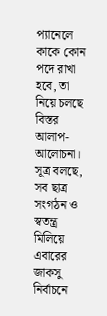প্যানেলে কাকে কোন পদে রাখা হবে, তা নিয়ে চলছে বিস্তর আলাপ-আলোচনা। সূত্র বলছে, সব ছাত্র সংগঠন ও স্বতন্ত্র মিলিয়ে এবারের জাকসু নির্বাচনে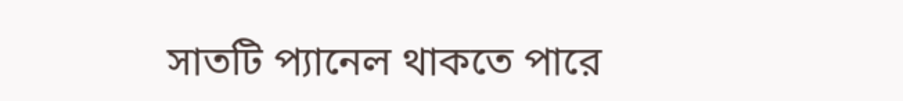সাতটি প্যানেল থাকতে পারে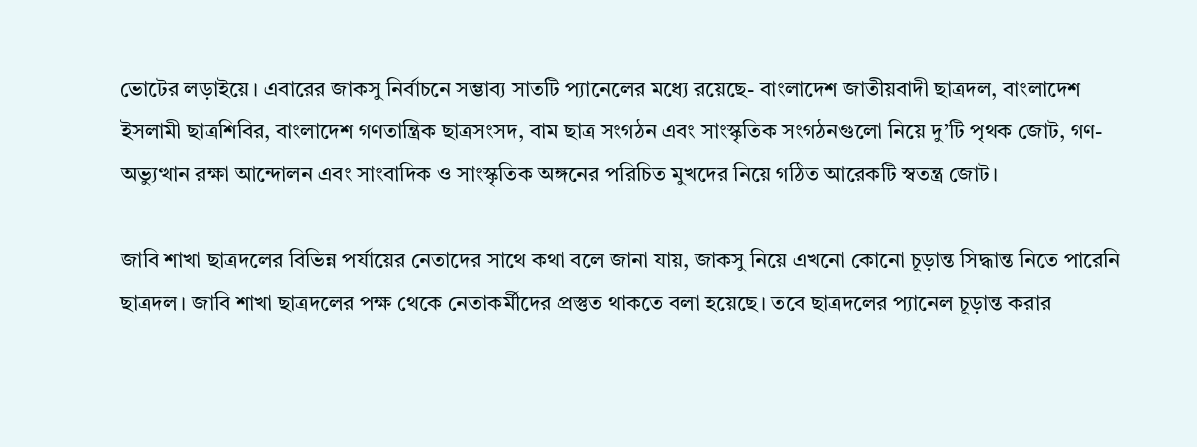ভোটের লড়াইয়ে। এবারের জাকসু নির্বাচনে সম্ভাব্য সাতটি প্যানেলের মধ্যে রয়েছে- বাংলাদেশ জাতীয়বাদী ছাত্রদল, বাংলাদেশ ইসলামী ছাত্রশিবির, বাংলাদেশ গণতান্ত্রিক ছাত্রসংসদ, বাম ছাত্র সংগঠন এবং সাংস্কৃতিক সংগঠনগুলো নিয়ে দু’টি পৃথক জোট, গণ-অভ্যুত্থান রক্ষা আন্দোলন এবং সাংবাদিক ও সাংস্কৃতিক অঙ্গনের পরিচিত মুখদের নিয়ে গঠিত আরেকটি স্বতন্ত্র জোট।

জাবি শাখা ছাত্রদলের বিভিন্ন পর্যায়ের নেতাদের সাথে কথা বলে জানা যায়, জাকসু নিয়ে এখনো কোনো চূড়ান্ত সিদ্ধান্ত নিতে পারেনি ছাত্রদল। জাবি শাখা ছাত্রদলের পক্ষ থেকে নেতাকর্মীদের প্রস্তুত থাকতে বলা হয়েছে। তবে ছাত্রদলের প্যানেল চূড়ান্ত করার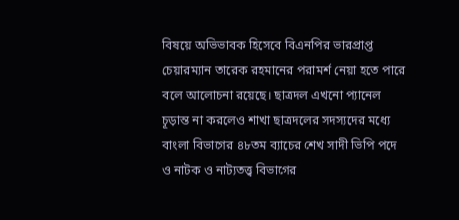বিষয়ে অভিভাবক হিসেবে বিএনপির ভারপ্রাপ্ত চেয়ারম্যান তারেক রহমানের পরামর্শ নেয়া হতে পারে বলে আলোচনা রয়েছে। ছাত্রদল এখনো প্যানেল চূড়ান্ত না করলেও শাখা ছাত্রদলের সদস্যদের মধ্যে বাংলা বিভাগের ৪৮তম ব্যাচের শেখ সাদী ভিপি পদে ও নাটক ও নাট্যতত্ত্ব বিভাগের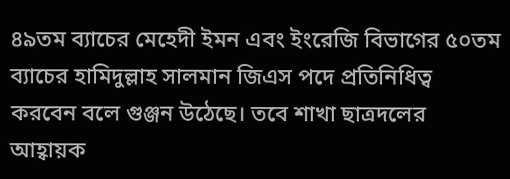৪৯তম ব্যাচের মেহেদী ইমন এবং ইংরেজি বিভাগের ৫০তম ব্যাচের হামিদুল্লাহ সালমান জিএস পদে প্রতিনিধিত্ব করবেন বলে গুঞ্জন উঠেছে। তবে শাখা ছাত্রদলের আহ্বায়ক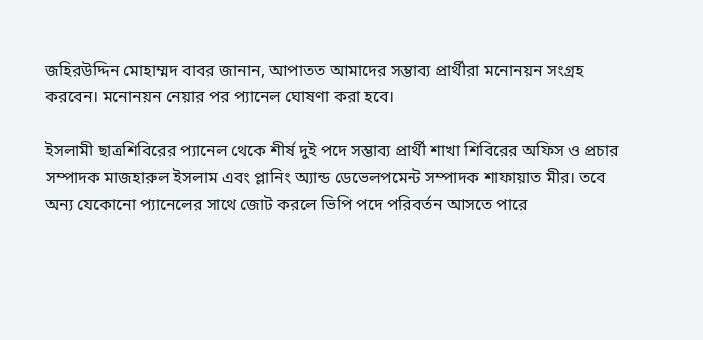জহিরউদ্দিন মোহাম্মদ বাবর জানান, আপাতত আমাদের সম্ভাব্য প্রার্থীরা মনোনয়ন সংগ্রহ করবেন। মনোনয়ন নেয়ার পর প্যানেল ঘোষণা করা হবে।

ইসলামী ছাত্রশিবিরের প্যানেল থেকে শীর্ষ দুই পদে সম্ভাব্য প্রার্থী শাখা শিবিরের অফিস ও প্রচার সম্পাদক মাজহারুল ইসলাম এবং প্লানিং অ্যান্ড ডেভেলপমেন্ট সম্পাদক শাফায়াত মীর। তবে অন্য যেকোনো প্যানেলের সাথে জোট করলে ভিপি পদে পরিবর্তন আসতে পারে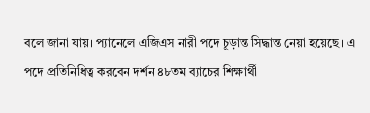বলে জানা যায়। প্যানেলে এজিএস নারী পদে চূড়ান্ত সিদ্ধান্ত নেয়া হয়েছে। এ পদে প্রতিনিধিত্ব করবেন দর্শন ৪৮তম ব্যাচের শিক্ষার্থী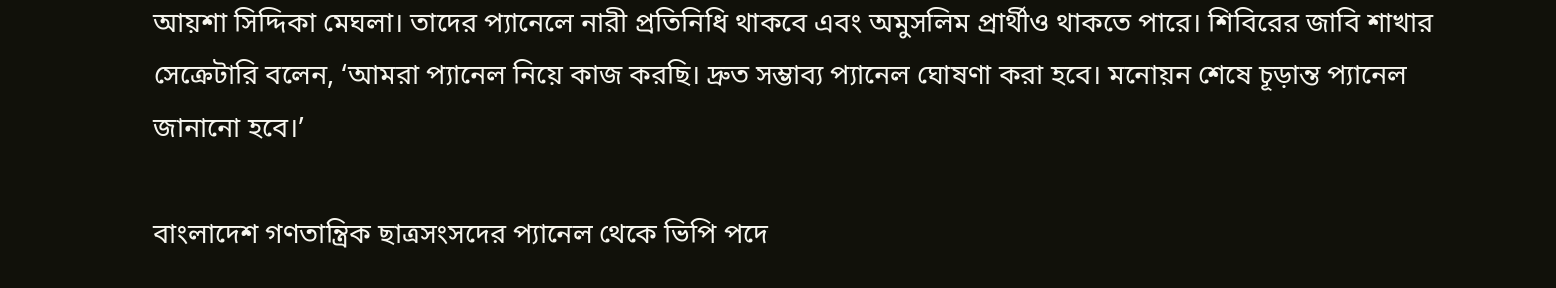আয়শা সিদ্দিকা মেঘলা। তাদের প্যানেলে নারী প্রতিনিধি থাকবে এবং অমুসলিম প্রার্থীও থাকতে পারে। শিবিরের জাবি শাখার সেক্রেটারি বলেন, ‘আমরা প্যানেল নিয়ে কাজ করছি। দ্রুত সম্ভাব্য প্যানেল ঘোষণা করা হবে। মনোয়ন শেষে চূড়ান্ত প্যানেল জানানো হবে।’

বাংলাদেশ গণতান্ত্রিক ছাত্রসংসদের প্যানেল থেকে ভিপি পদে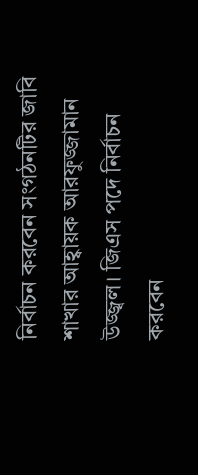নির্বাচন করবেন সংগঠনটির জাবি শাখার আহ্বায়ক আরফুজ্জামান উজ্জ্বল। জিএস পদে নির্বাচন করবেন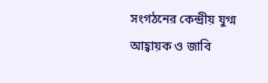সংগঠনের কেন্দ্রীয় যুগ্ম আহ্বায়ক ও জাবি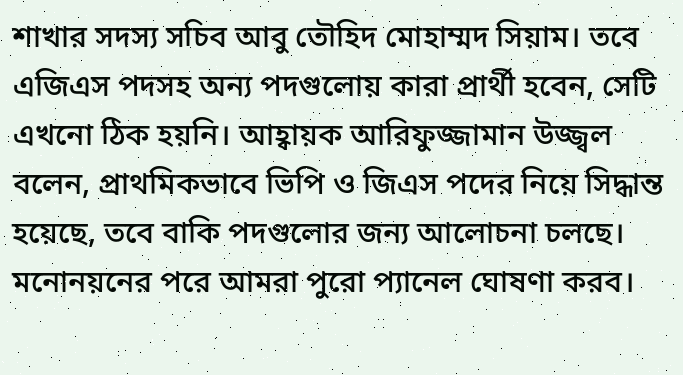শাখার সদস্য সচিব আবু তৌহিদ মোহাম্মদ সিয়াম। তবে এজিএস পদসহ অন্য পদগুলোয় কারা প্রার্থী হবেন, সেটি এখনো ঠিক হয়নি। আহ্বায়ক আরিফুজ্জামান উজ্জ্বল বলেন, প্রাথমিকভাবে ভিপি ও জিএস পদের নিয়ে সিদ্ধান্ত হয়েছে, তবে বাকি পদগুলোর জন্য আলোচনা চলছে। মনোনয়নের পরে আমরা পুরো প্যানেল ঘোষণা করব।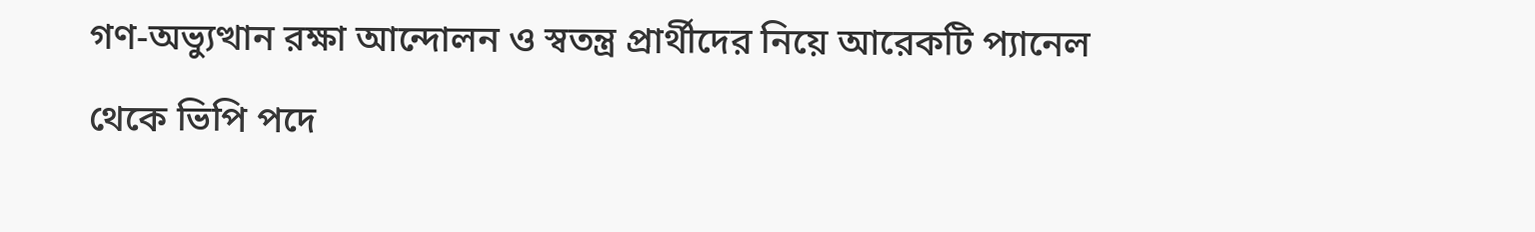গণ-অভ্যুত্থান রক্ষা আন্দোলন ও স্বতন্ত্র প্রার্থীদের নিয়ে আরেকটি প্যানেল থেকে ভিপি পদে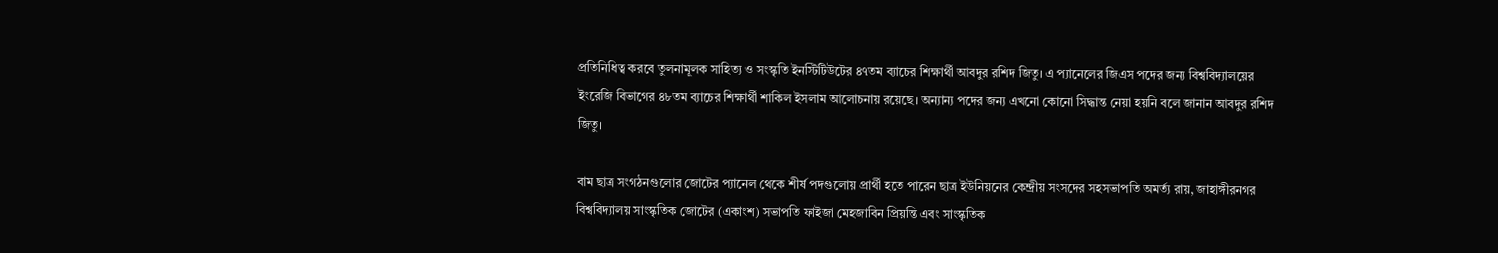প্রতিনিধিত্ব করবে তুলনামূলক সাহিত্য ও সংস্কৃতি ইনস্টিটিউটের ৪৭তম ব্যাচের শিক্ষার্থী আবদুর রশিদ জিতু। এ প্যানেলের জিএস পদের জন্য বিশ্ববিদ্যালয়ের ইংরেজি বিভাগের ৪৮তম ব্যাচের শিক্ষার্থী শাকিল ইসলাম আলোচনায় রয়েছে। অন্যান্য পদের জন্য এখনো কোনো সিদ্ধান্ত নেয়া হয়নি বলে জানান আবদুর রশিদ জিতু।

বাম ছাত্র সংগঠনগুলোর জোটের প্যানেল থেকে শীর্ষ পদগুলোয় প্রার্থী হতে পারেন ছাত্র ইউনিয়নের কেন্দ্রীয় সংসদের সহসভাপতি অমর্ত্য রায়, জাহাঙ্গীরনগর বিশ্ববিদ্যালয় সাংস্কৃতিক জোটের (একাংশ) সভাপতি ফাইজা মেহজাবিন প্রিয়ন্তি এবং সাংস্কৃতিক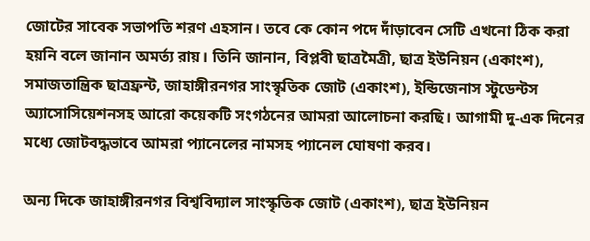জোটের সাবেক সভাপতি শরণ এহসান। তবে কে কোন পদে দাঁড়াবেন সেটি এখনো ঠিক করা হয়নি বলে জানান অমর্ত্য রায়। তিনি জানান, বিপ্লবী ছাত্রমৈত্রী, ছাত্র ইউনিয়ন (একাংশ), সমাজতান্ত্রিক ছাত্রফ্রন্ট, জাহাঙ্গীরনগর সাংস্কৃতিক জোট (একাংশ), ইন্ডিজেনাস স্টুডেন্টস অ্যাসোসিয়েশনসহ আরো কয়েকটি সংগঠনের আমরা আলোচনা করছি। আগামী দু-এক দিনের মধ্যে জোটবদ্ধভাবে আমরা প্যানেলের নামসহ প্যানেল ঘোষণা করব।

অন্য দিকে জাহাঙ্গীরনগর বিশ্ববিদ্যাল সাংস্কৃতিক জোট (একাংশ), ছাত্র ইউনিয়ন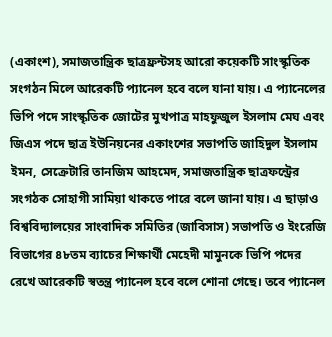(একাংশ), সমাজতান্ত্রিক ছাত্রফ্রন্টসহ আরো কয়েকটি সাংস্কৃতিক সংগঠন মিলে আরেকটি প্যানেল হবে বলে যানা যায়। এ প্যানেলের ভিপি পদে সাংস্কৃতিক জোটের মুখপাত্র মাহফুজুল ইসলাম মেঘ এবং জিএস পদে ছাত্র ইউনিয়নের একাংশের সভাপতি জাহিদুল ইসলাম ইমন, সেক্রেটারি তানজিম আহমেদ, সমাজতান্ত্রিক ছাত্রফন্ট্রের সংগঠক সোহাগী সামিয়া থাকতে পারে বলে জানা যায়। এ ছাড়াও বিশ্ববিদ্যালয়ের সাংবাদিক সমিতির (জাবিসাস) সভাপতি ও ইংরেজি বিভাগের ৪৮তম ব্যাচের শিক্ষার্থী মেহেদী মামুনকে ভিপি পদের রেখে আরেকটি স্বতন্ত্র প্যানেল হবে বলে শোনা গেছে। তবে প্যানেল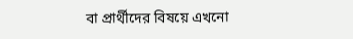বা প্রার্থীদের বিষয়ে এখনো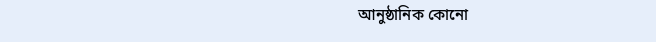আনুষ্ঠানিক কোনো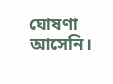ঘোষণা আসেনি।